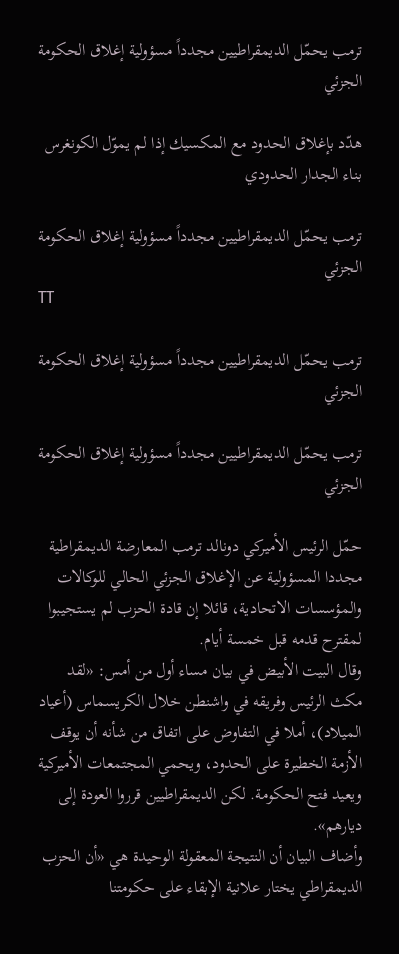ترمب يحمّل الديمقراطيين مجدداً مسؤولية إغلاق الحكومة الجزئي

هدّد بإغلاق الحدود مع المكسيك إذا لم يموّل الكونغرس بناء الجدار الحدودي

ترمب يحمّل الديمقراطيين مجدداً مسؤولية إغلاق الحكومة الجزئي
TT

ترمب يحمّل الديمقراطيين مجدداً مسؤولية إغلاق الحكومة الجزئي

ترمب يحمّل الديمقراطيين مجدداً مسؤولية إغلاق الحكومة الجزئي

حمّل الرئيس الأميركي دونالد ترمب المعارضة الديمقراطية مجددا المسؤولية عن الإغلاق الجزئي الحالي للوكالات والمؤسسات الاتحادية، قائلا إن قادة الحزب لم يستجيبوا لمقترح قدمه قبل خمسة أيام.
وقال البيت الأبيض في بيان مساء أول من أمس: «لقد مكث الرئيس وفريقه في واشنطن خلال الكريسماس (أعياد الميلاد)، أملا في التفاوض على اتفاق من شأنه أن يوقف الأزمة الخطيرة على الحدود، ويحمي المجتمعات الأميركية ويعيد فتح الحكومة. لكن الديمقراطيين قرروا العودة إلى ديارهم».
وأضاف البيان أن النتيجة المعقولة الوحيدة هي «أن الحزب الديمقراطي يختار علانية الإبقاء على حكومتنا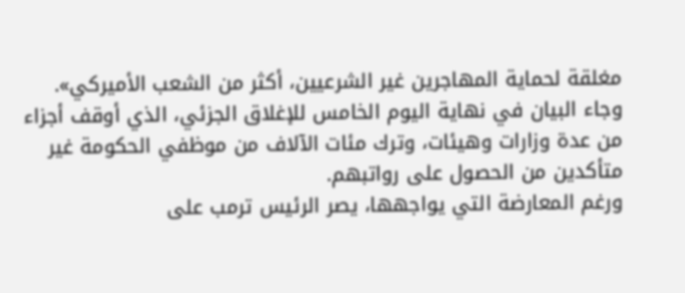مغلقة لحماية المهاجرين غير الشرعيين، أكثر من الشعب الأميركي».
وجاء البيان في نهاية اليوم الخامس للإغلاق الجزئي، الذي أوقف أجزاء من عدة وزارات وهيئات، وترك مئات الآلاف من موظفي الحكومة غير متأكدين من الحصول على رواتبهم.
ورغم المعارضة التي يواجهها، يصر الرئيس ترمب على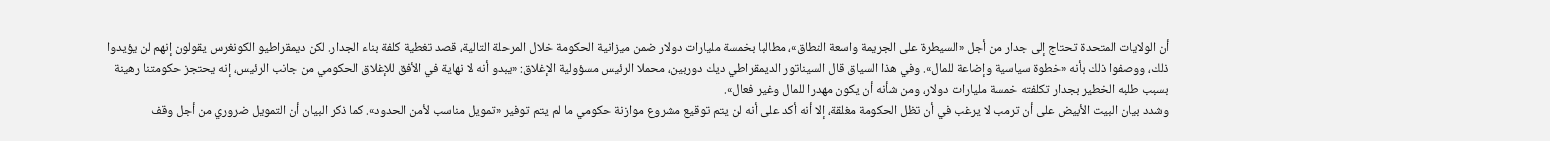أن الولايات المتحدة تحتاج إلى جدار من أجل «السيطرة على الجريمة واسعة النطاق»، مطالبا بخمسة مليارات دولار ضمن ميزانية الحكومة خلال المرحلة التالية، قصد تغطية كلفة بناء الجدار. لكن ديمقراطيو الكونغرس يقولون إنهم لن يؤيدوا ذلك، ووصفوا ذلك بأنه «خطوة سياسية وإضاعة للمال». وفي هذا السياق قال السيناتور الديمقراطي ديك دوربين، محملا الرئيس مسؤولية الإغلاق: «يبدو أنه لا نهاية في الأفق للإغلاق الحكومي من جانب الرئيس، إنه يحتجز حكومتنا رهينة بسبب طلبه الخطير بجدار تكلفته خمسة مليارات دولار، ومن شأنه أن يكون مهدرا للمال وغير فعال».
وشدد بيان البيت الأبيض على أن ترمب لا يرغب في أن تظل الحكومة مغلقة، إلا أنه أكد على أنه لن يتم توقيع مشروع موازنة حكومي ما لم يتم توفير «تمويل مناسب لأمن الحدود». كما ذكر البيان أن التمويل ضروري من أجل وقف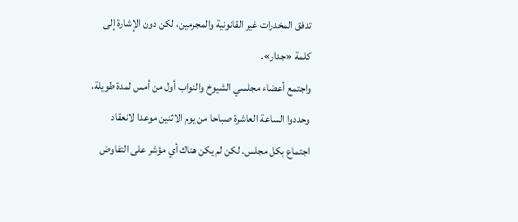تدفق المخدرات غير القانونية والمجرمين، لكن دون الإشارة إلى كلمة «جدار».
واجتمع أعضاء مجلسي الشيوخ والنواب أول من أمس لمدة طويلة، وحددوا الساعة العاشرة صباحا من يوم الاثنين موعدا لانعقاد اجتماع بكل مجلس. لكن لم يكن هناك أي مؤشر على التفاوض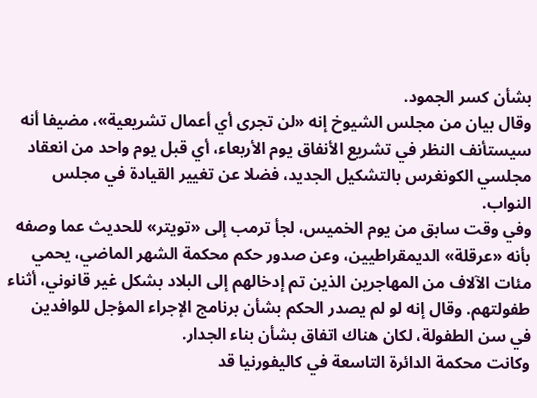بشأن كسر الجمود.
وقال بيان من مجلس الشيوخ إنه «لن تجرى أي أعمال تشريعية»، مضيفا أنه سيستأنف النظر في تشريع الأنفاق يوم الأربعاء، أي قبل يوم واحد من انعقاد مجلسي الكونغرس بالتشكيل الجديد، فضلا عن تغيير القيادة في مجلس النواب.
وفي وقت سابق من يوم الخميس، لجأ ترمب إلى «تويتر» للحديث عما وصفه بأنه «عرقلة» الديمقراطيين، وعن صدور حكم محكمة الشهر الماضي، يحمي مئات الآلاف من المهاجرين الذين تم إدخالهم إلى البلاد بشكل غير قانوني، أثناء طفولتهم. وقال إنه لو لم يصدر الحكم بشأن برنامج الإجراء المؤجل للوافدين في سن الطفولة، لكان هناك اتفاق بشأن بناء الجدار.
وكانت محكمة الدائرة التاسعة في كاليفورنيا قد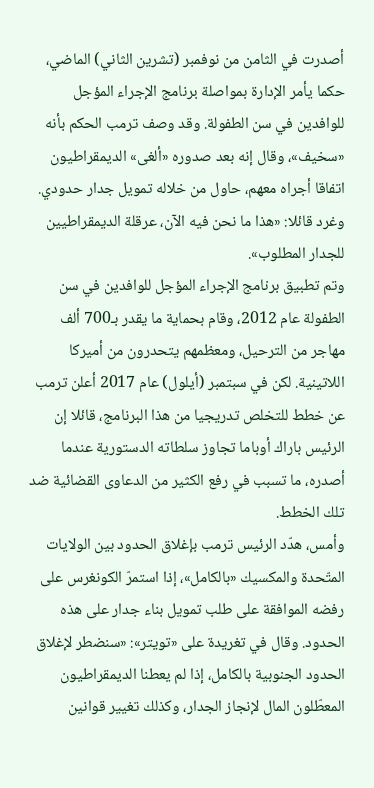أصدرت في الثامن من نوفمبر (تشرين الثاني) الماضي، حكما يأمر الإدارة بمواصلة برنامج الإجراء المؤجل للوافدين في سن الطفولة. وقد وصف ترمب الحكم بأنه «سخيف»، وقال إنه بعد صدوره «ألغى» الديمقراطيون اتفاقا أجراه معهم، حاول من خلاله تمويل جدار حدودي.
وغرد قائلا: «هذا ما نحن فيه الآن، عرقلة الديمقراطيين للجدار المطلوب».
وتم تطبيق برنامج الإجراء المؤجل للوافدين في سن الطفولة عام 2012، وقام بحماية ما يقدر بـ700 ألف مهاجر من الترحيل، ومعظمهم يتحدرون من أميركا اللاتينية. لكن في سبتمبر (أيلول) عام 2017 أعلن ترمب عن خطط للتخلص تدريجيا من هذا البرنامج، قائلا إن الرئيس باراك أوباما تجاوز سلطاته الدستورية عندما أصدره، ما تسبب في رفع الكثير من الدعاوى القضائية ضد تلك الخطط.
وأمس، هدّد الرئيس ترمب بإغلاق الحدود بين الولايات المتّحدة والمكسيك «بالكامل»، إذا استمرّ الكونغرس على رفضه الموافقة على طلب تمويل بناء جدار على هذه الحدود. وقال في تغريدة على «تويتر»: «سنضطر لإغلاق الحدود الجنوبية بالكامل، إذا لم يعطنا الديمقراطيون المعطّلون المال لإنجاز الجدار، وكذلك تغيير قوانين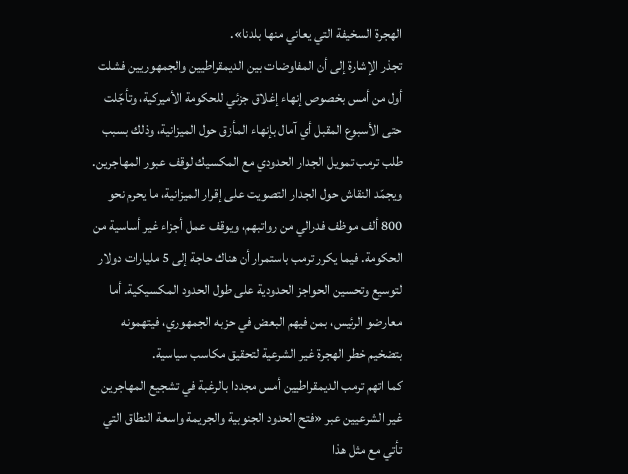الهجرة السخيفة التي يعاني منها بلدنا».
تجذر الإشارة إلى أن المفاوضات بين الديمقراطيين والجمهوريين فشلت أول من أمس بخصوص إنهاء إغلاق جزئي للحكومة الأميركية، وتأجّلت حتى الأسبوع المقبل أي آمال بإنهاء المأزق حول الميزانية، وذلك بسبب طلب ترمب تمويل الجدار الحدودي مع المكسيك لوقف عبور المهاجرين.
ويجمّد النقاش حول الجدار التصويت على إقرار الميزانية، ما يحرم نحو 800 ألف موظف فدرالي من رواتبهم، ويوقف عمل أجزاء غير أساسية من الحكومة. فيما يكرر ترمب باستمرار أن هناك حاجة إلى 5 مليارات دولار لتوسيع وتحسين الحواجز الحدودية على طول الحدود المكسيكية. أما معارضو الرئيس، بمن فيهم البعض في حزبه الجمهوري، فيتهمونه بتضخيم خطر الهجرة غير الشرعية لتحقيق مكاسب سياسية.
كما اتهم ترمب الديمقراطيين أمس مجددا بالرغبة في تشجيع المهاجرين غير الشرعيين عبر «فتح الحدود الجنوبية والجريمة واسعة النطاق التي تأتي مع مثل هذا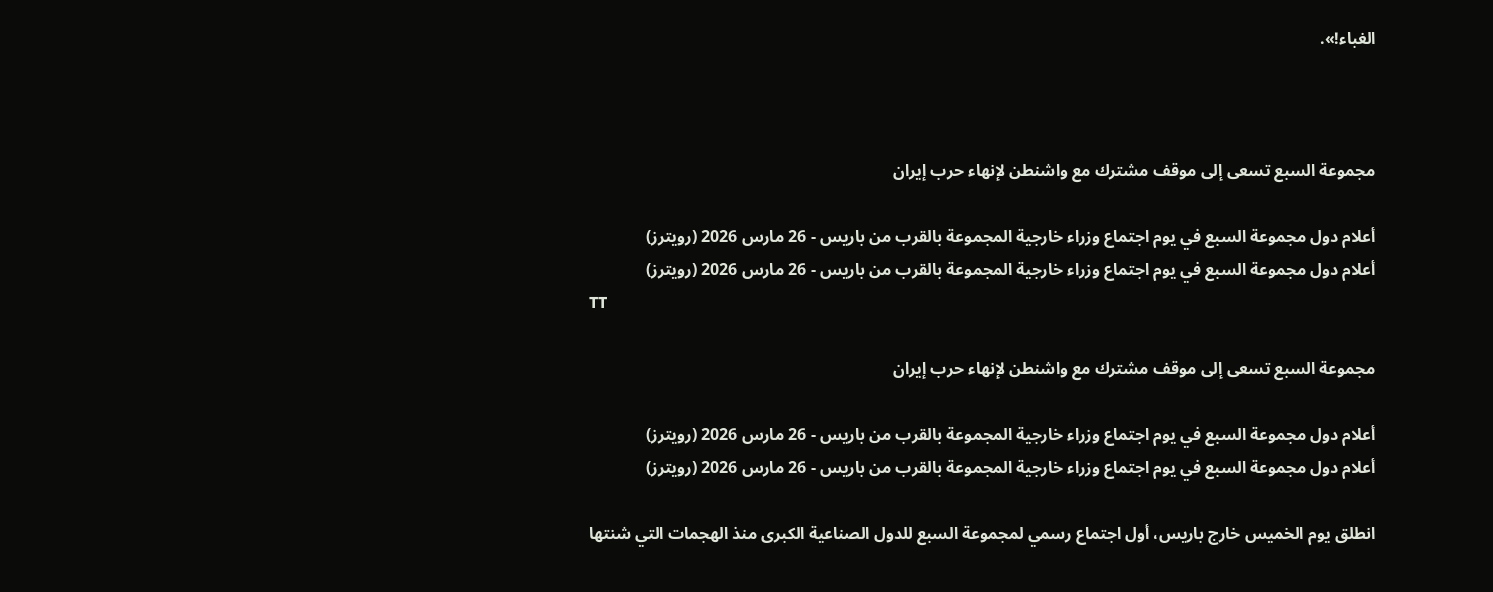الغباء!».



مجموعة السبع تسعى إلى موقف مشترك مع واشنطن لإنهاء حرب إيران

أعلام دول مجموعة السبع في يوم اجتماع وزراء خارجية المجموعة بالقرب من باريس - 26 مارس 2026 (رويترز)
أعلام دول مجموعة السبع في يوم اجتماع وزراء خارجية المجموعة بالقرب من باريس - 26 مارس 2026 (رويترز)
TT

مجموعة السبع تسعى إلى موقف مشترك مع واشنطن لإنهاء حرب إيران

أعلام دول مجموعة السبع في يوم اجتماع وزراء خارجية المجموعة بالقرب من باريس - 26 مارس 2026 (رويترز)
أعلام دول مجموعة السبع في يوم اجتماع وزراء خارجية المجموعة بالقرب من باريس - 26 مارس 2026 (رويترز)

انطلق يوم الخميس خارج باريس، أول اجتماع رسمي لمجموعة السبع للدول الصناعية الكبرى منذ الهجمات التي شنتها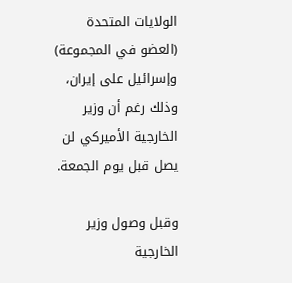الولايات المتحدة (العضو في المجموعة) وإسرائيل على إيران، وذلك رغم أن وزير الخارجية الأميركي لن يصل قبل يوم الجمعة.

وقبل وصول وزير الخارجية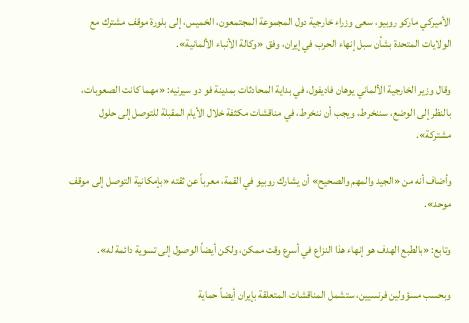الأميركي ماركو روبيو، سعى وزراء خارجية دول المجموعة المجتمعون، الخميس، إلى بلورة موقف مشترك مع الولايات المتحدة بشأن سبل إنهاء الحرب في إيران، وفق «وكالة الأنباء الألمانية».

وقال وزير الخارجية الألماني يوهان فاديفول، في بداية المحادثات بمدينة فو دو سيرنيه: «مهما كانت الصعوبات، بالنظر إلى الوضع، سننخرط، ويجب أن ننخرط، في مناقشات مكثفة خلال الأيام المقبلة للتوصل إلى حلول مشتركة».

وأضاف أنه من «الجيد والمهم والصحيح» أن يشارك روبيو في القمة، معرباً عن ثقته «بإمكانية التوصل إلى موقف موحد».

وتابع: «بالطبع الهدف هو إنهاء هذا النزاع في أسرع وقت ممكن، ولكن أيضاً الوصول إلى تسوية دائمة له».

وبحسب مسؤولين فرنسيين، ستشمل المناقشات المتعلقة بإيران أيضاً حماية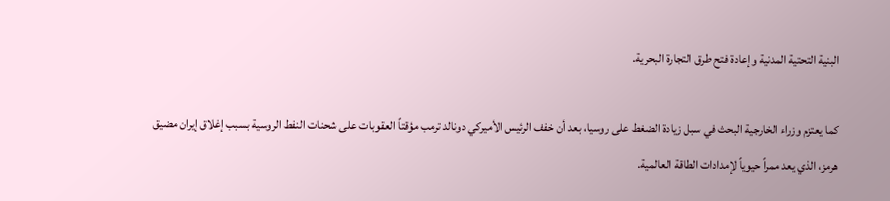البنية التحتية المدنية وإعادة فتح طرق التجارة البحرية.

كما يعتزم وزراء الخارجية البحث في سبل زيادة الضغط على روسيا، بعد أن خفف الرئيس الأميركي دونالد ترمب مؤقتاً العقوبات على شحنات النفط الروسية بسبب إغلاق إيران مضيق هرمز، الذي يعد ممراً حيوياً لإمدادات الطاقة العالمية.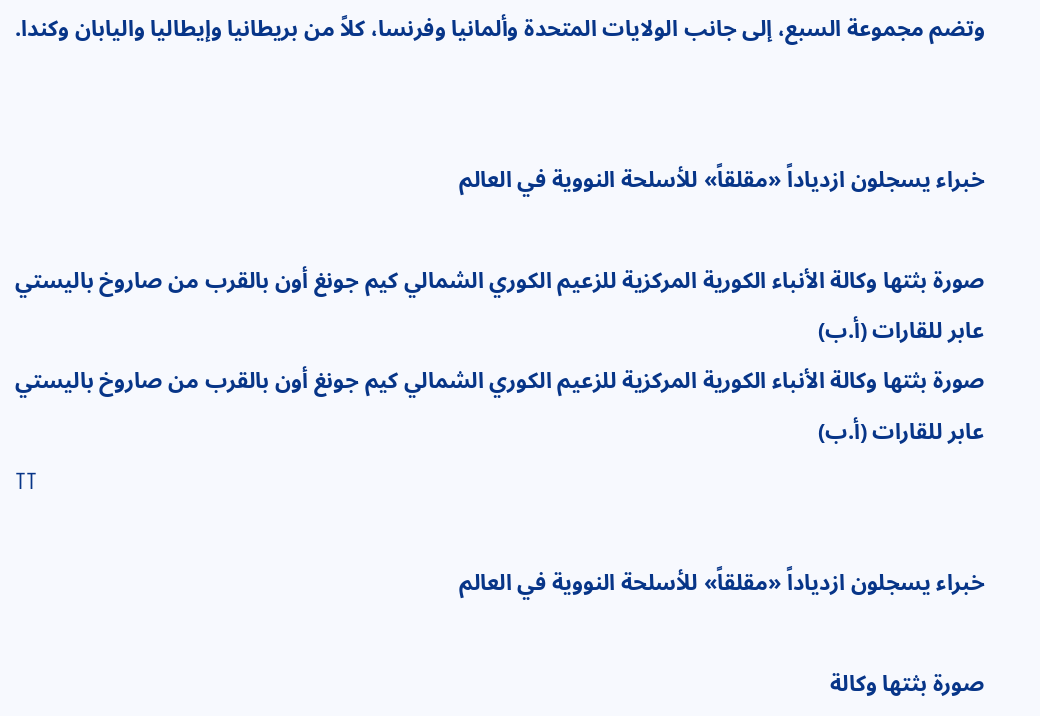وتضم مجموعة السبع، إلى جانب الولايات المتحدة وألمانيا وفرنسا، كلاً من بريطانيا وإيطاليا واليابان وكندا.


خبراء يسجلون ازدياداً «مقلقاً» للأسلحة النووية في العالم

صورة بثتها وكالة الأنباء الكورية المركزية للزعيم الكوري الشمالي كيم جونغ أون بالقرب من صاروخ باليستي عابر للقارات (أ.ب)
صورة بثتها وكالة الأنباء الكورية المركزية للزعيم الكوري الشمالي كيم جونغ أون بالقرب من صاروخ باليستي عابر للقارات (أ.ب)
TT

خبراء يسجلون ازدياداً «مقلقاً» للأسلحة النووية في العالم

صورة بثتها وكالة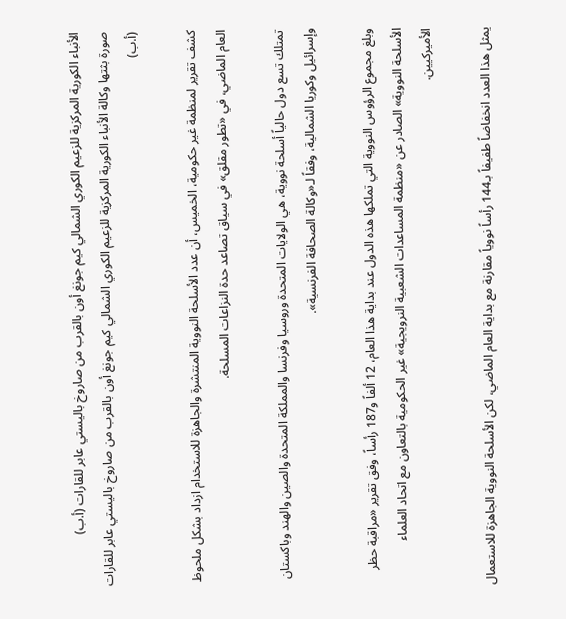الأنباء الكورية المركزية للزعيم الكوري الشمالي كيم جونغ أون بالقرب من صاروخ باليستي عابر للقارات (أ.ب)
صورة بثتها وكالة الأنباء الكورية المركزية للزعيم الكوري الشمالي كيم جونغ أون بالقرب من صاروخ باليستي عابر للقارات (أ.ب)

كشف تقرير لمنظمة غير حكومية، الخميس، أن عدد الأسلحة النووية المنتشرة والجاهزة للاستخدام ازداد بشكل ملحوظ العام الماضي، في «تطور مقلق» في سياق تصاعد حدة النزاعات المسلحة.

تمتلك تسع دول حالياً أسلحة نووية، هي الولايات المتحدة وروسيا وفرنسا والمملكة المتحدة والصين والهند وباكستان وإسرائيل وكوريا الشمالية، وفقاً لـ«وكالة الصحافة الفرنسية».

وبلغ مجموع الرؤوس النووية التي تملكها هذه الدول عند بداية هذا العام، 12 ألفاً و187 رأساً، وفق تقرير «مراقبة حظر الأسلحة النووية» الصادر عن «منظمة المساعدات الشعبية النرويجية» غير الحكومية بالتعاون مع اتحاد العلماء الأميركيين.

يمثل هذا العدد انخفاضاً طفيفاً بـ144 رأساً نووياً مقارنة مع بداية العام الماضي، لكن الأسلحة النووية الجاهزة للاستعمال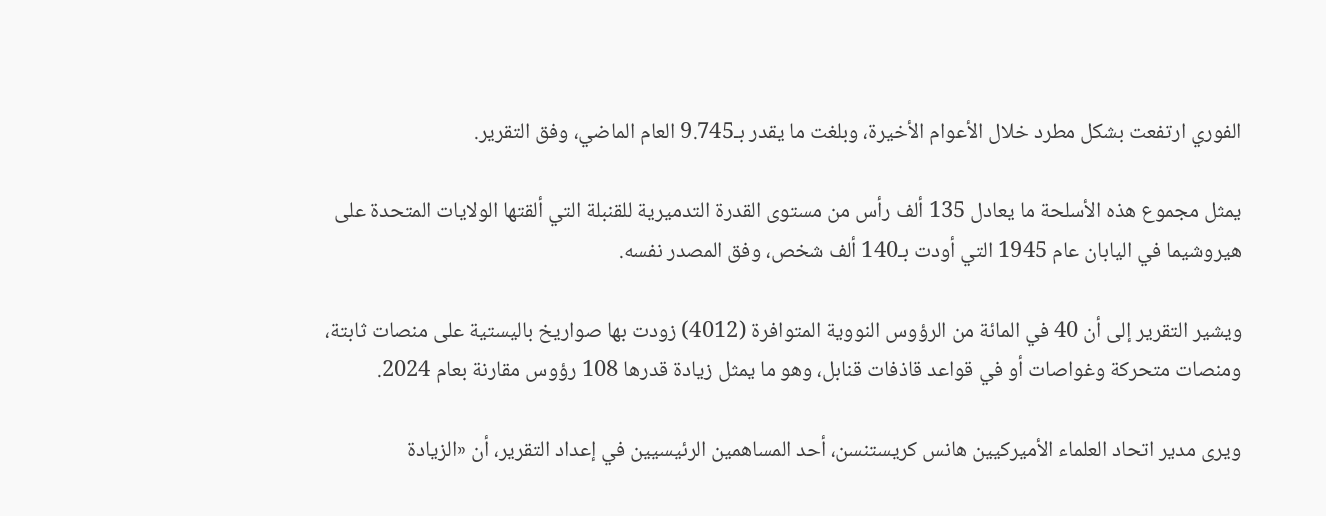الفوري ارتفعت بشكل مطرد خلال الأعوام الأخيرة، وبلغت ما يقدر بـ9.745 العام الماضي، وفق التقرير.

يمثل مجموع هذه الأسلحة ما يعادل 135 ألف رأس من مستوى القدرة التدميرية للقنبلة التي ألقتها الولايات المتحدة على هيروشيما في اليابان عام 1945 التي أودت بـ140 ألف شخص، وفق المصدر نفسه.

ويشير التقرير إلى أن 40 في المائة من الرؤوس النووية المتوافرة (4012) زودت بها صواريخ باليستية على منصات ثابتة، ومنصات متحركة وغواصات أو في قواعد قاذفات قنابل، وهو ما يمثل زيادة قدرها 108 رؤوس مقارنة بعام 2024.

ويرى مدير اتحاد العلماء الأميركيين هانس كريستنسن، أحد المساهمين الرئيسيين في إعداد التقرير، أن «الزيادة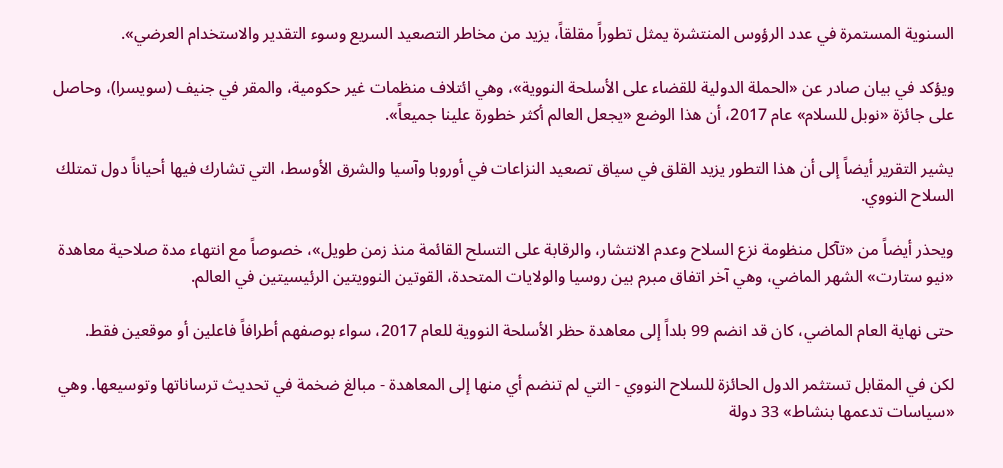السنوية المستمرة في عدد الرؤوس المنتشرة يمثل تطوراً مقلقاً، يزيد من مخاطر التصعيد السريع وسوء التقدير والاستخدام العرضي».

ويؤكد في بيان صادر عن «الحملة الدولية للقضاء على الأسلحة النووية»، وهي ائتلاف منظمات غير حكومية، والمقر في جنيف (سويسرا)، وحاصل على جائزة «نوبل للسلام» عام 2017، أن هذا الوضع «يجعل العالم أكثر خطورة علينا جميعاً».

يشير التقرير أيضاً إلى أن هذا التطور يزيد القلق في سياق تصعيد النزاعات في أوروبا وآسيا والشرق الأوسط، التي تشارك فيها أحياناً دول تمتلك السلاح النووي.

ويحذر أيضاً من «تآكل منظومة نزع السلاح وعدم الانتشار، والرقابة على التسلح القائمة منذ زمن طويل»، خصوصاً مع انتهاء مدة صلاحية معاهدة «نيو ستارت» الشهر الماضي، وهي آخر اتفاق مبرم بين روسيا والولايات المتحدة، القوتين النوويتين الرئيسيتين في العالم.

حتى نهاية العام الماضي، كان قد انضم 99 بلداً إلى معاهدة حظر الأسلحة النووية للعام 2017، سواء بوصفهم أطرافاً فاعلين أو موقعين فقط.

لكن في المقابل تستثمر الدول الحائزة للسلاح النووي - التي لم تنضم أي منها إلى المعاهدة - مبالغ ضخمة في تحديث ترساناتها وتوسيعها. وهي «سياسات تدعمها بنشاط» 33 دولة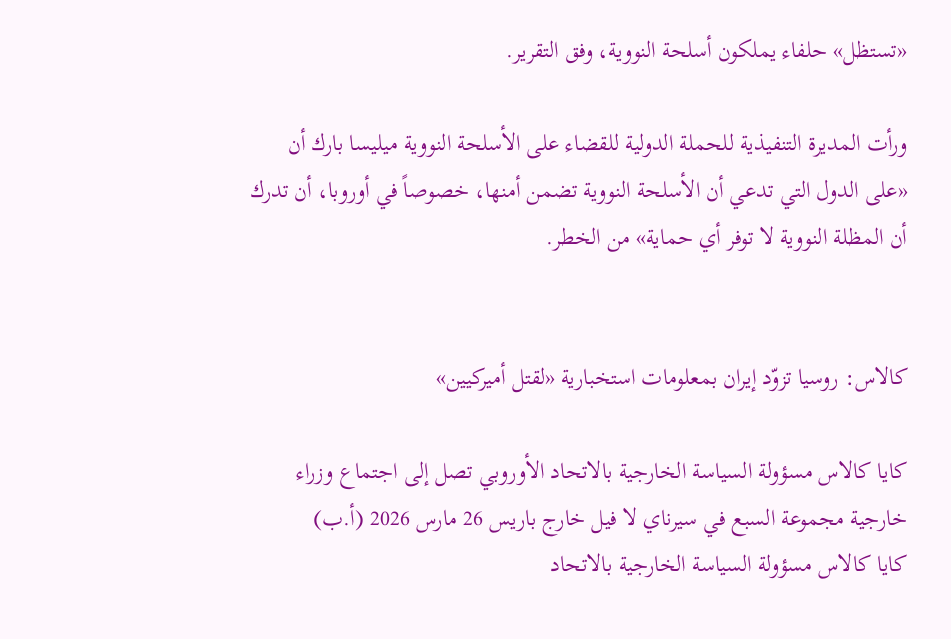«تستظل» حلفاء يملكون أسلحة النووية، وفق التقرير.

ورأت المديرة التنفيذية للحملة الدولية للقضاء على الأسلحة النووية ميليسا بارك أن «على الدول التي تدعي أن الأسلحة النووية تضمن أمنها، خصوصاً في أوروبا، أن تدرك أن المظلة النووية لا توفر أي حماية» من الخطر.


كالاس: روسيا تزوّد إيران بمعلومات استخبارية «لقتل أميركيين»

كايا كالاس مسؤولة السياسة الخارجية بالاتحاد الأوروبي تصل إلى اجتماع وزراء خارجية مجموعة السبع في سيرناي لا فيل خارج باريس 26 مارس 2026 (أ.ب)
كايا كالاس مسؤولة السياسة الخارجية بالاتحاد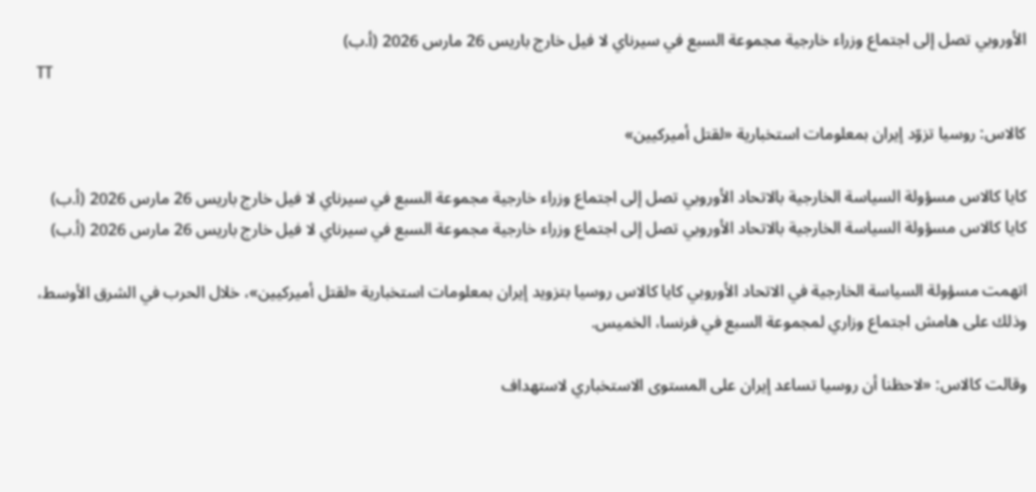الأوروبي تصل إلى اجتماع وزراء خارجية مجموعة السبع في سيرناي لا فيل خارج باريس 26 مارس 2026 (أ.ب)
TT

كالاس: روسيا تزوّد إيران بمعلومات استخبارية «لقتل أميركيين»

كايا كالاس مسؤولة السياسة الخارجية بالاتحاد الأوروبي تصل إلى اجتماع وزراء خارجية مجموعة السبع في سيرناي لا فيل خارج باريس 26 مارس 2026 (أ.ب)
كايا كالاس مسؤولة السياسة الخارجية بالاتحاد الأوروبي تصل إلى اجتماع وزراء خارجية مجموعة السبع في سيرناي لا فيل خارج باريس 26 مارس 2026 (أ.ب)

اتهمت مسؤولة السياسة الخارجية في الاتحاد الأوروبي كايا كالاس روسيا بتزويد إيران بمعلومات استخبارية «لقتل أميركيين»، خلال الحرب في الشرق الأوسط، وذلك على هامش اجتماع وزاري لمجموعة السبع في فرنسا، الخميس.

وقالت كالاس: «لاحظنا أن روسيا تساعد إيران على المستوى الاستخباري لاستهداف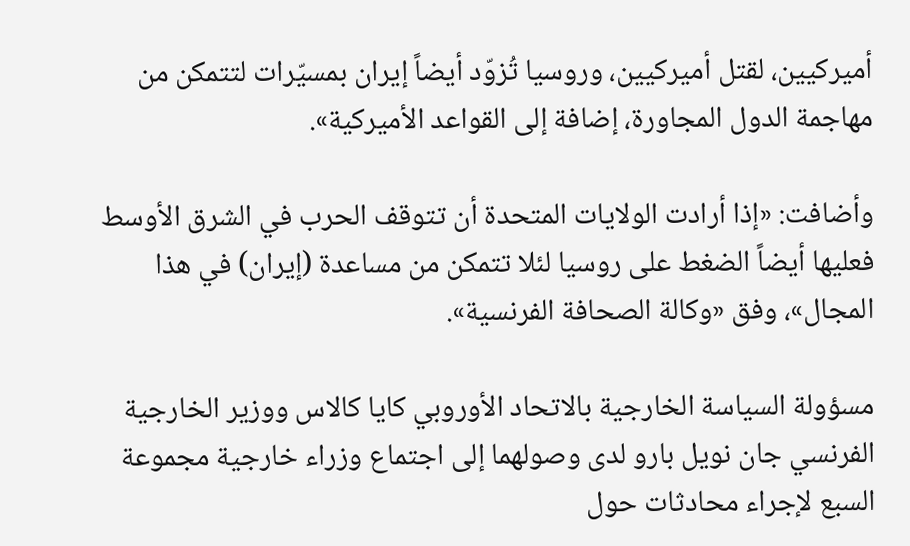أميركيين، لقتل أميركيين، وروسيا تُزوّد أيضاً إيران بمسيّرات لتتمكن من مهاجمة الدول المجاورة، إضافة إلى القواعد الأميركية».

وأضافت: «إذا أرادت الولايات المتحدة أن تتوقف الحرب في الشرق الأوسط فعليها أيضاً الضغط على روسيا لئلا تتمكن من مساعدة (إيران) في هذا المجال»، وفق «وكالة الصحافة الفرنسية».

مسؤولة السياسة الخارجية بالاتحاد الأوروبي كايا كالاس ووزير الخارجية الفرنسي جان نويل بارو لدى وصولهما إلى اجتماع وزراء خارجية مجموعة السبع لإجراء محادثات حول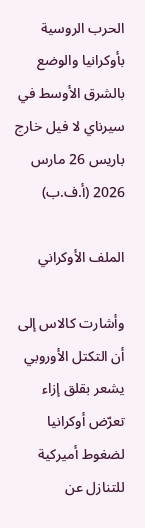الحرب الروسية بأوكرانيا والوضع بالشرق الأوسط في سيرناي لا فيل خارج باريس 26 مارس 2026 (أ.ف.ب)

الملف الأوكراني

وأشارت كالاس إلى أن التكتل الأوروبي يشعر بقلق إزاء تعرّض أوكرانيا لضغوط أميركية للتنازل عن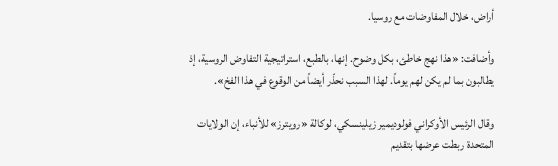أراض، خلال المفاوضات مع روسيا.

وأضافت: «هذا نهج خاطئ، بكل وضوح. إنها، بالطبع، استراتيجية التفاوض الروسية، إذ يطالبون بما لم يكن لهم يوماً. لهذا السبب نحذّر أيضاً من الوقوع في هذا الفخ».

وقال الرئيس الأوكراني فولوديمير زيلينسكي، لوكالة «رويترز» للأنباء، إن الولايات المتحدة ربطت عرضها بتقديم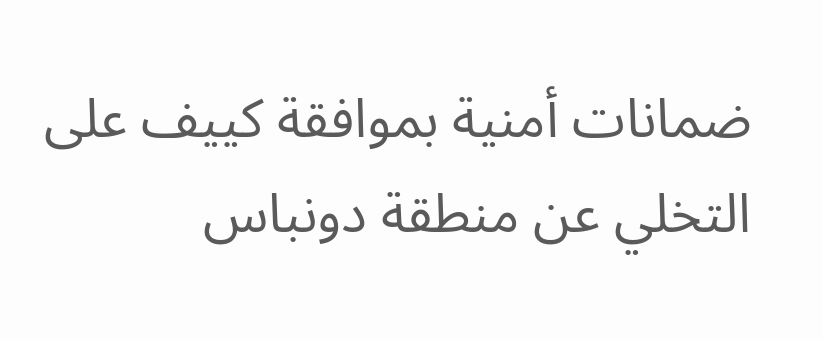ضمانات أمنية بموافقة كييف على التخلي عن منطقة دونباس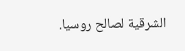الشرقية لصالح روسيا.